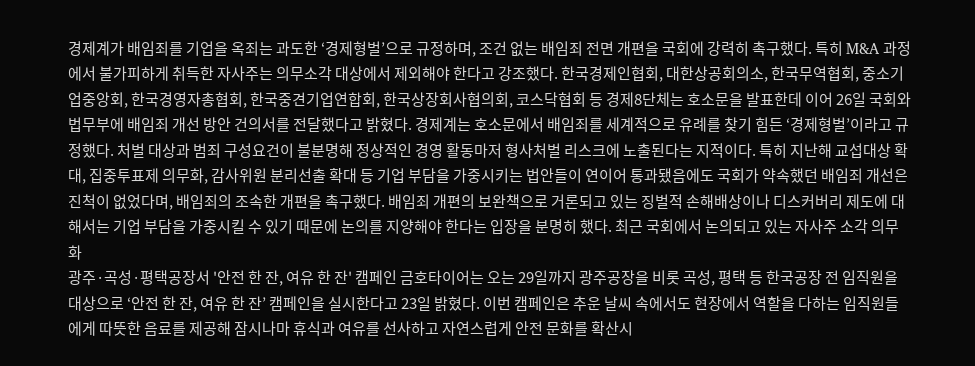경제계가 배임죄를 기업을 옥죄는 과도한 ‘경제형벌’으로 규정하며, 조건 없는 배임죄 전면 개편을 국회에 강력히 촉구했다. 특히 M&A 과정에서 불가피하게 취득한 자사주는 의무소각 대상에서 제외해야 한다고 강조했다. 한국경제인협회, 대한상공회의소, 한국무역협회, 중소기업중앙회, 한국경영자총협회, 한국중견기업연합회, 한국상장회사협의회, 코스닥협회 등 경제8단체는 호소문을 발표한데 이어 26일 국회와 법무부에 배임죄 개선 방안 건의서를 전달했다고 밝혔다. 경제계는 호소문에서 배임죄를 세계적으로 유례를 찾기 힘든 ‘경제형벌’이라고 규정했다. 처벌 대상과 범죄 구성요건이 불분명해 정상적인 경영 활동마저 형사처벌 리스크에 노출된다는 지적이다. 특히 지난해 교섭대상 확대, 집중투표제 의무화, 감사위원 분리선출 확대 등 기업 부담을 가중시키는 법안들이 연이어 통과됐음에도 국회가 약속했던 배임죄 개선은 진척이 없었다며, 배임죄의 조속한 개편을 촉구했다. 배임죄 개편의 보완책으로 거론되고 있는 징벌적 손해배상이나 디스커버리 제도에 대해서는 기업 부담을 가중시킬 수 있기 때문에 논의를 지양해야 한다는 입장을 분명히 했다. 최근 국회에서 논의되고 있는 자사주 소각 의무화
광주·곡성·평택공장서 '안전 한 잔, 여유 한 잔' 캠페인 금호타이어는 오는 29일까지 광주공장을 비롯 곡성, 평택 등 한국공장 전 임직원을 대상으로 ‘안전 한 잔, 여유 한 잔’ 캠페인을 실시한다고 23일 밝혔다. 이번 캠페인은 추운 날씨 속에서도 현장에서 역할을 다하는 임직원들에게 따뜻한 음료를 제공해 잠시나마 휴식과 여유를 선사하고 자연스럽게 안전 문화를 확산시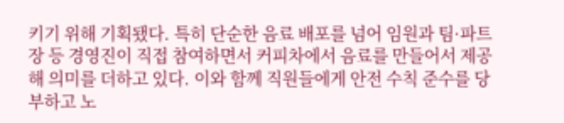키기 위해 기획됐다. 특히 단순한 음료 배포를 넘어 임원과 팀·파트장 등 경영진이 직접 참여하면서 커피차에서 음료를 만들어서 제공해 의미를 더하고 있다. 이와 함께 직원들에게 안전 수칙 준수를 당부하고 노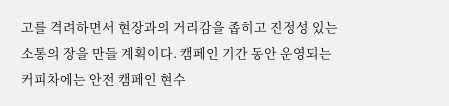고를 격려하면서 현장과의 거리감을 좁히고 진정성 있는 소통의 장을 만들 계획이다. 캠페인 기간 동안 운영되는 커피차에는 안전 캠페인 현수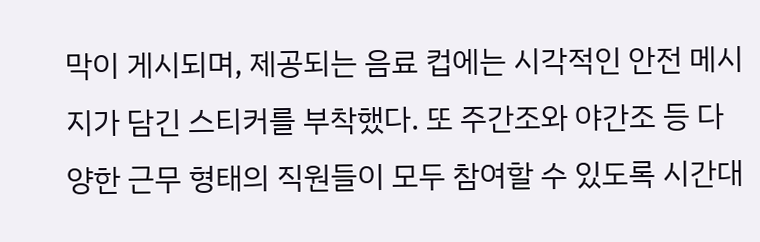막이 게시되며, 제공되는 음료 컵에는 시각적인 안전 메시지가 담긴 스티커를 부착했다. 또 주간조와 야간조 등 다양한 근무 형태의 직원들이 모두 참여할 수 있도록 시간대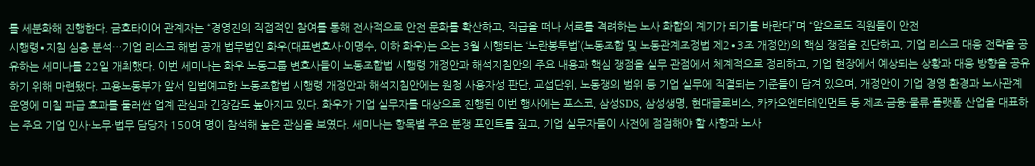를 세분화해 진행한다. 금호타이어 관계자는 “경영진의 직접적인 참여를 통해 전사적으로 안전 문화를 확산하고, 직급을 떠나 서로를 격려하는 노사 화합의 계기가 되기를 바란다”며 “앞으로도 직원들이 안전
시행령∙지침 심층 분석…기업 리스크 해법 공개 법무법인 화우(대표변호사·이명수, 이하 화우)는 오는 3월 시행되는 ‘노란봉투법’(노동조합 및 노동관계조정법 제2∙3조 개정안)의 핵심 쟁점을 진단하고, 기업 리스크 대응 전략을 공유하는 세미나를 22일 개최했다. 이번 세미나는 화우 노동그룹 변호사들이 노동조합법 시행령 개정안과 해석지침안의 주요 내용과 핵심 쟁점을 실무 관점에서 체계적으로 정리하고, 기업 현장에서 예상되는 상황과 대응 방향을 공유하기 위해 마련됐다. 고용노동부가 앞서 입법예고한 노동조합법 시행령 개정안과 해석지침안에는 원청 사용자성 판단, 교섭단위, 노동쟁의 범위 등 기업 실무에 직결되는 기준들이 담겨 있으며, 개정안이 기업 경영 환경과 노사관계 운영에 미칠 파급 효과를 둘러싼 업계 관심과 긴장감도 높아지고 있다. 화우가 기업 실무자를 대상으로 진행된 이번 행사에는 포스코, 삼성SDS, 삼성생명, 현대글로비스, 카카오엔터테인먼트 등 제조·금융·물류·플랫폼 산업을 대표하는 주요 기업 인사·노무·법무 담당자 150여 명이 참석해 높은 관심을 보였다. 세미나는 항목별 주요 분쟁 포인트를 짚고, 기업 실무자들이 사전에 점검해야 할 사항과 노사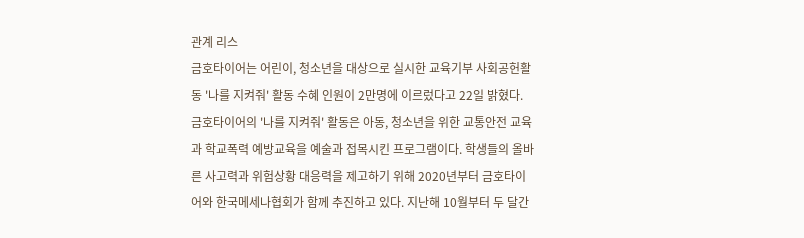관계 리스
금호타이어는 어린이, 청소년을 대상으로 실시한 교육기부 사회공헌활동 '나를 지켜줘' 활동 수혜 인원이 2만명에 이르렀다고 22일 밝혔다. 금호타이어의 '나를 지켜줘' 활동은 아동, 청소년을 위한 교통안전 교육과 학교폭력 예방교육을 예술과 접목시킨 프로그램이다. 학생들의 올바른 사고력과 위험상황 대응력을 제고하기 위해 2020년부터 금호타이어와 한국메세나협회가 함께 추진하고 있다. 지난해 10월부터 두 달간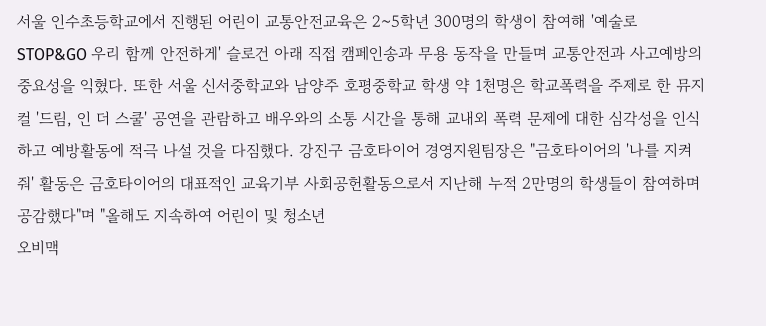서울 인수초등학교에서 진행된 어린이 교통안전교육은 2~5학년 300명의 학생이 참여해 '예술로 STOP&GO 우리 함께 안전하게' 슬로건 아래 직접 캠페인송과 무용 동작을 만들며 교통안전과 사고예방의 중요성을 익혔다. 또한 서울 신서중학교와 남양주 호평중학교 학생 약 1천명은 학교폭력을 주제로 한 뮤지컬 '드림, 인 더 스쿨' 공연을 관람하고 배우와의 소통 시간을 통해 교내외 폭력 문제에 대한 심각성을 인식하고 예방활동에 적극 나설 것을 다짐했다. 강진구 금호타이어 경영지원팀장은 "금호타이어의 '나를 지켜줘' 활동은 금호타이어의 대표적인 교육기부 사회공헌활동으로서 지난해 누적 2만명의 학생들이 참여하며 공감했다"며 "올해도 지속하여 어린이 및 청소년
오비맥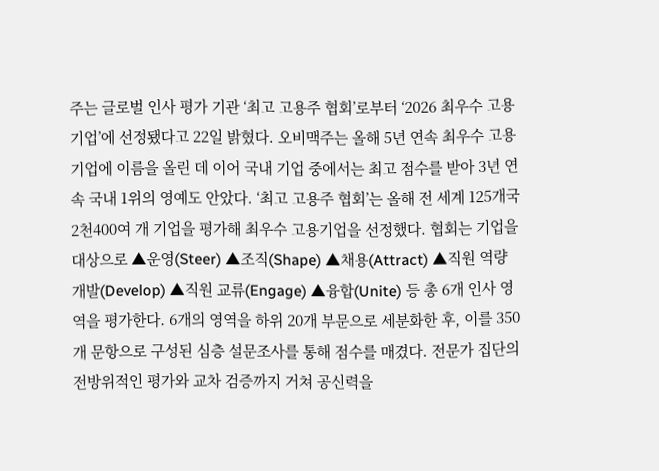주는 글로벌 인사 평가 기관 ‘최고 고용주 협회’로부터 ‘2026 최우수 고용기업’에 선정됐다고 22일 밝혔다. 오비맥주는 올해 5년 연속 최우수 고용기업에 이름을 올린 데 이어 국내 기업 중에서는 최고 점수를 받아 3년 연속 국내 1위의 영예도 안았다. ‘최고 고용주 협회’는 올해 전 세계 125개국 2천400여 개 기업을 평가해 최우수 고용기업을 선정했다. 협회는 기업을 대상으로 ▲운영(Steer) ▲조직(Shape) ▲채용(Attract) ▲직원 역량 개발(Develop) ▲직원 교류(Engage) ▲융합(Unite) 등 총 6개 인사 영역을 평가한다. 6개의 영역을 하위 20개 부문으로 세분화한 후, 이를 350개 문항으로 구성된 심층 설문조사를 통해 점수를 매겼다. 전문가 집단의 전방위적인 평가와 교차 검증까지 거쳐 공신력을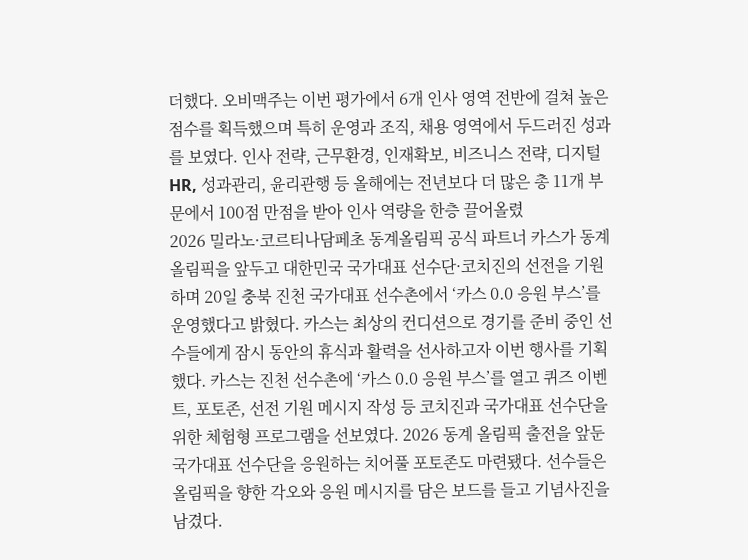더했다. 오비맥주는 이번 평가에서 6개 인사 영역 전반에 걸쳐 높은 점수를 획득했으며 특히 운영과 조직, 채용 영역에서 두드러진 성과를 보였다. 인사 전략, 근무환경, 인재확보, 비즈니스 전략, 디지털HR, 성과관리, 윤리관행 등 올해에는 전년보다 더 많은 총 11개 부문에서 100점 만점을 받아 인사 역량을 한층 끌어올렸
2026 밀라노·코르티나담페초 동계올림픽 공식 파트너 카스가 동계올림픽을 앞두고 대한민국 국가대표 선수단·코치진의 선전을 기원하며 20일 충북 진천 국가대표 선수촌에서 ‘카스 0.0 응원 부스’를 운영했다고 밝혔다. 카스는 최상의 컨디션으로 경기를 준비 중인 선수들에게 잠시 동안의 휴식과 활력을 선사하고자 이번 행사를 기획했다. 카스는 진천 선수촌에 ‘카스 0.0 응원 부스’를 열고 퀴즈 이벤트, 포토존, 선전 기원 메시지 작성 등 코치진과 국가대표 선수단을 위한 체험형 프로그램을 선보였다. 2026 동계 올림픽 출전을 앞둔 국가대표 선수단을 응원하는 치어풀 포토존도 마련됐다. 선수들은 올림픽을 향한 각오와 응원 메시지를 담은 보드를 들고 기념사진을 남겼다.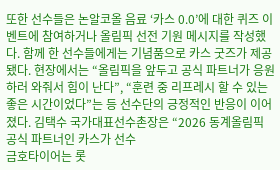또한 선수들은 논알코올 음료 ‘카스 0.0’에 대한 퀴즈 이벤트에 참여하거나 올림픽 선전 기원 메시지를 작성했다. 함께 한 선수들에게는 기념품으로 카스 굿즈가 제공됐다. 현장에서는 “올림픽을 앞두고 공식 파트너가 응원하러 와줘서 힘이 난다”, “훈련 중 리프레시 할 수 있는 좋은 시간이었다”는 등 선수단의 긍정적인 반응이 이어졌다. 김택수 국가대표선수촌장은 “2026 동계올림픽 공식 파트너인 카스가 선수
금호타이어는 롯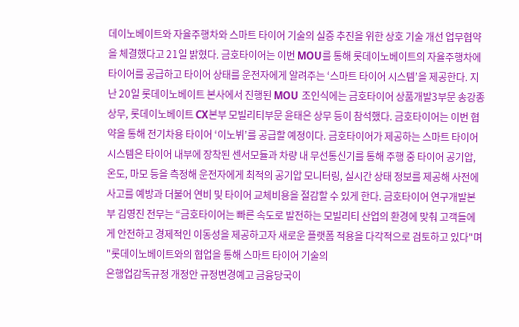데이노베이트와 자율주행차와 스마트 타이어 기술의 실증 추진을 위한 상호 기술 개선 업무협약을 체결했다고 21일 밝혔다. 금호타이어는 이번 MOU를 통해 롯데이노베이트의 자율주행차에 타이어를 공급하고 타이어 상태를 운전자에게 알려주는 ‘스마트 타이어 시스템’을 제공한다. 지난 20일 롯데이노베이트 본사에서 진행된 MOU 조인식에는 금호타이어 상품개발3부문 송강종 상무, 롯데이노베이트 CX본부 모빌리티부문 윤태은 상무 등이 참석했다. 금호타이어는 이번 협약을 통해 전기차용 타이어 ‘이노뷔’를 공급할 예정이다. 금호타이어가 제공하는 스마트 타이어 시스템은 타이어 내부에 장착된 센서모듈과 차량 내 무선통신기를 통해 주행 중 타이어 공기압, 온도, 마모 등을 측정해 운전자에게 최적의 공기압 모니터링, 실시간 상태 정보를 제공해 사전에 사고를 예방과 더불어 연비 및 타이어 교체비용을 절감할 수 있게 한다. 금호타이어 연구개발본부 김영진 전무는 “금호타이어는 빠른 속도로 발전하는 모빌리티 산업의 환경에 맞춰 고객들에게 안전하고 경제적인 이동성을 제공하고자 새로운 플랫폼 적용을 다각적으로 검토하고 있다"며 "롯데이노베이트와의 협업을 통해 스마트 타이어 기술의
은행업감독규정 개정안 규정변경예고 금융당국이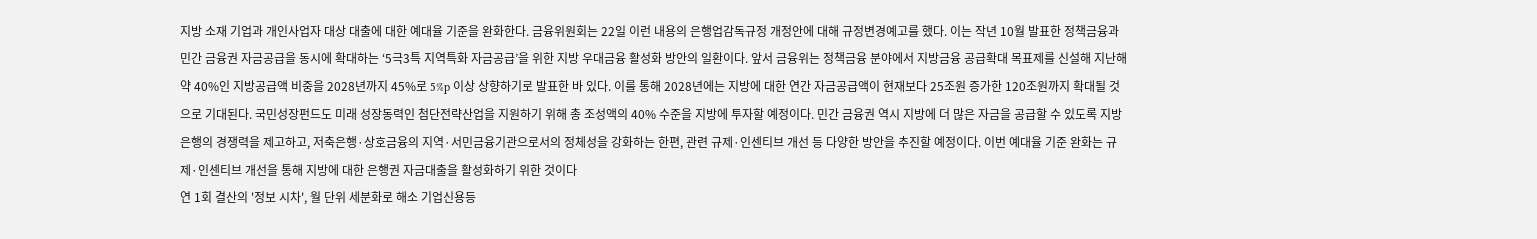지방 소재 기업과 개인사업자 대상 대출에 대한 예대율 기준을 완화한다. 금융위원회는 22일 이런 내용의 은행업감독규정 개정안에 대해 규정변경예고를 했다. 이는 작년 10월 발표한 정책금융과 민간 금융권 자금공급을 동시에 확대하는 ‘5극3특 지역특화 자금공급’을 위한 지방 우대금융 활성화 방안의 일환이다. 앞서 금융위는 정책금융 분야에서 지방금융 공급확대 목표제를 신설해 지난해 약 40%인 지방공급액 비중을 2028년까지 45%로 5%p 이상 상향하기로 발표한 바 있다. 이를 통해 2028년에는 지방에 대한 연간 자금공급액이 현재보다 25조원 증가한 120조원까지 확대될 것으로 기대된다. 국민성장펀드도 미래 성장동력인 첨단전략산업을 지원하기 위해 총 조성액의 40% 수준을 지방에 투자할 예정이다. 민간 금융권 역시 지방에 더 많은 자금을 공급할 수 있도록 지방은행의 경쟁력을 제고하고, 저축은행·상호금융의 지역·서민금융기관으로서의 정체성을 강화하는 한편, 관련 규제·인센티브 개선 등 다양한 방안을 추진할 예정이다. 이번 예대율 기준 완화는 규제·인센티브 개선을 통해 지방에 대한 은행권 자금대출을 활성화하기 위한 것이다
연 1회 결산의 '정보 시차', 월 단위 세분화로 해소 기업신용등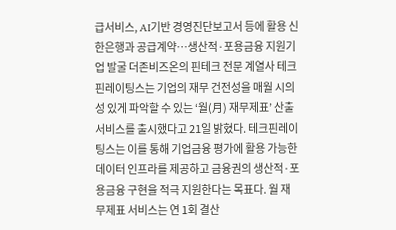급서비스, AI기반 경영진단보고서 등에 활용 신한은행과 공급계약…생산적·포용금융 지원기업 발굴 더존비즈온의 핀테크 전문 계열사 테크핀레이팅스는 기업의 재무 건전성을 매월 시의성 있게 파악할 수 있는 ‘월(月) 재무제표’ 산출 서비스를 출시했다고 21일 밝혔다. 테크핀레이팅스는 이를 통해 기업금융 평가에 활용 가능한 데이터 인프라를 제공하고 금융권의 생산적·포용금융 구현을 적극 지원한다는 목표다. 월 재무제표 서비스는 연 1회 결산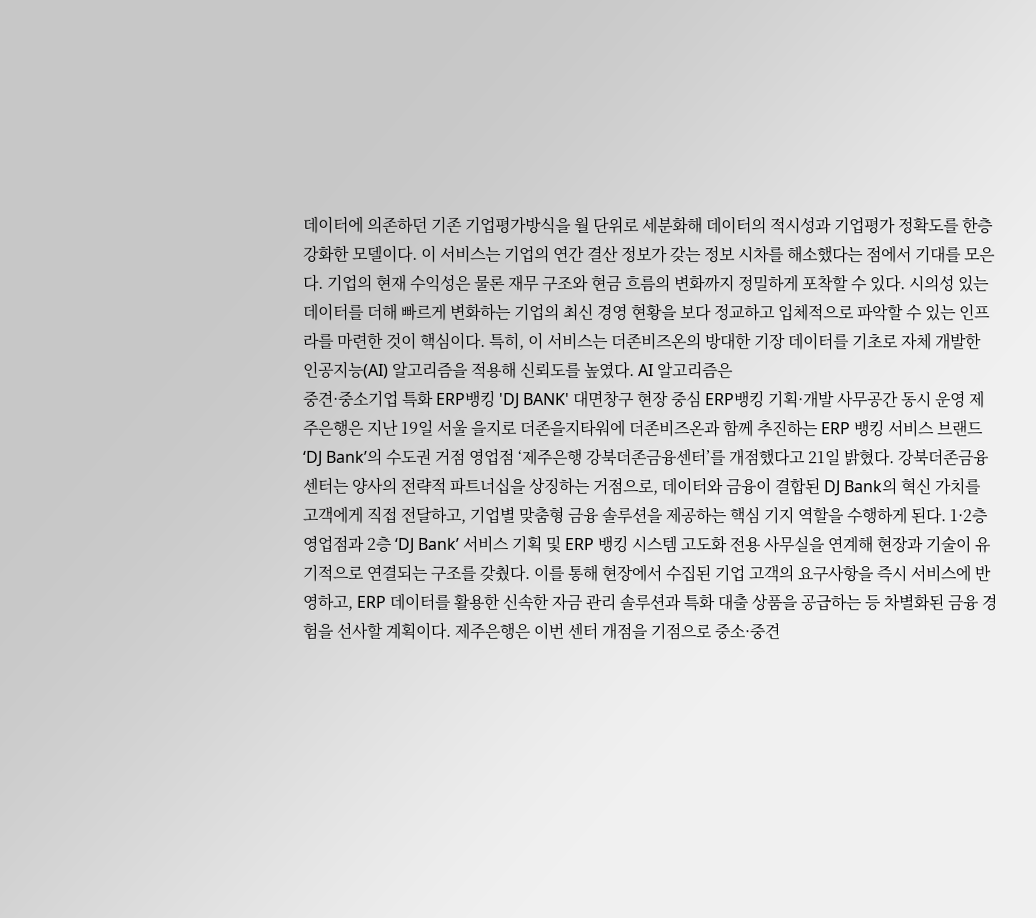데이터에 의존하던 기존 기업평가방식을 월 단위로 세분화해 데이터의 적시성과 기업평가 정확도를 한층 강화한 모델이다. 이 서비스는 기업의 연간 결산 정보가 갖는 정보 시차를 해소했다는 점에서 기대를 모은다. 기업의 현재 수익성은 물론 재무 구조와 현금 흐름의 변화까지 정밀하게 포착할 수 있다. 시의성 있는 데이터를 더해 빠르게 변화하는 기업의 최신 경영 현황을 보다 정교하고 입체적으로 파악할 수 있는 인프라를 마련한 것이 핵심이다. 특히, 이 서비스는 더존비즈온의 방대한 기장 데이터를 기초로 자체 개발한 인공지능(AI) 알고리즘을 적용해 신뢰도를 높였다. AI 알고리즘은
중견·중소기업 특화 ERP뱅킹 'DJ BANK' 대면창구 현장 중심 ERP뱅킹 기획·개발 사무공간 동시 운영 제주은행은 지난 19일 서울 을지로 더존을지타워에 더존비즈온과 함께 추진하는 ERP 뱅킹 서비스 브랜드 ‘DJ Bank’의 수도권 거점 영업점 ‘제주은행 강북더존금융센터’를 개점했다고 21일 밝혔다. 강북더존금융센터는 양사의 전략적 파트너십을 상징하는 거점으로, 데이터와 금융이 결합된 DJ Bank의 혁신 가치를 고객에게 직접 전달하고, 기업별 맞춤형 금융 솔루션을 제공하는 핵심 기지 역할을 수행하게 된다. 1·2층 영업점과 2층 ‘DJ Bank’ 서비스 기획 및 ERP 뱅킹 시스템 고도화 전용 사무실을 연계해 현장과 기술이 유기적으로 연결되는 구조를 갖췄다. 이를 통해 현장에서 수집된 기업 고객의 요구사항을 즉시 서비스에 반영하고, ERP 데이터를 활용한 신속한 자금 관리 솔루션과 특화 대출 상품을 공급하는 등 차별화된 금융 경험을 선사할 계획이다. 제주은행은 이번 센터 개점을 기점으로 중소·중견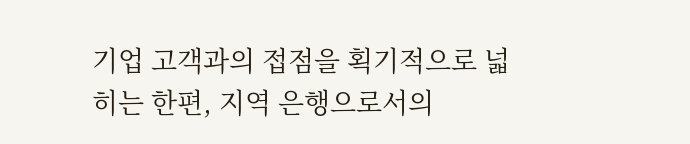기업 고객과의 접점을 획기적으로 넓히는 한편, 지역 은행으로서의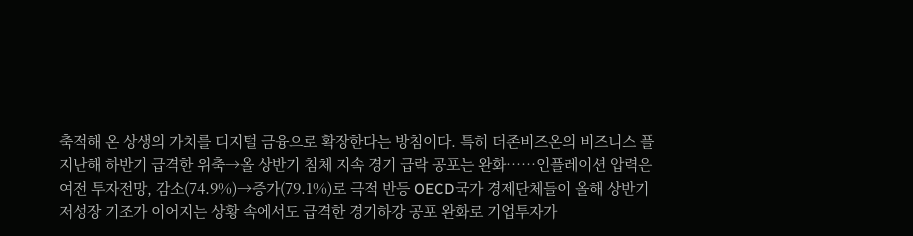축적해 온 상생의 가치를 디지털 금융으로 확장한다는 방침이다. 특히 더존비즈온의 비즈니스 플
지난해 하반기 급격한 위축→올 상반기 침체 지속 경기 급락 공포는 완화……인플레이션 압력은 여전 투자전망, 감소(74.9%)→증가(79.1%)로 극적 반등 OECD국가 경제단체들이 올해 상반기 저성장 기조가 이어지는 상황 속에서도 급격한 경기하강 공포 완화로 기업투자가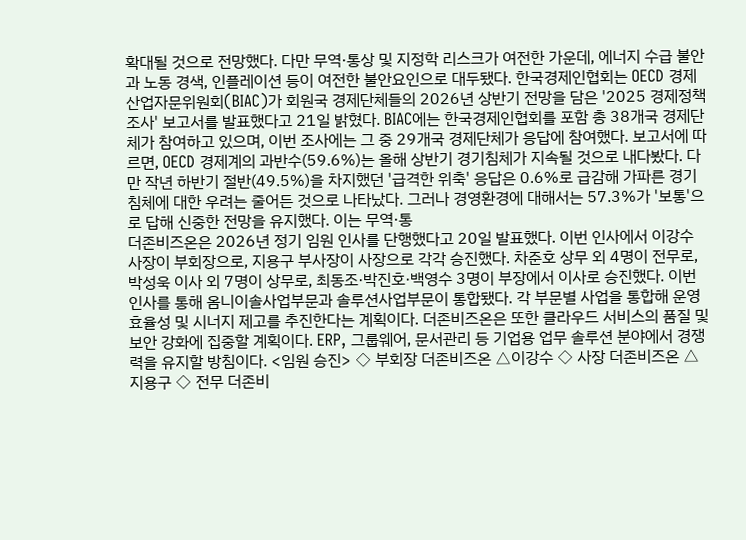확대될 것으로 전망했다. 다만 무역·통상 및 지정학 리스크가 여전한 가운데, 에너지 수급 불안과 노동 경색, 인플레이션 등이 여전한 불안요인으로 대두됐다. 한국경제인협회는 OECD 경제산업자문위원회(BIAC)가 회원국 경제단체들의 2026년 상반기 전망을 담은 '2025 경제정책 조사' 보고서를 발표했다고 21일 밝혔다. BIAC에는 한국경제인협회를 포함 총 38개국 경제단체가 참여하고 있으며, 이번 조사에는 그 중 29개국 경제단체가 응답에 참여했다. 보고서에 따르면, OECD 경제계의 과반수(59.6%)는 올해 상반기 경기침체가 지속될 것으로 내다봤다. 다만 작년 하반기 절반(49.5%)을 차지했던 '급격한 위축' 응답은 0.6%로 급감해 가파른 경기 침체에 대한 우려는 줄어든 것으로 나타났다. 그러나 경영환경에 대해서는 57.3%가 '보통'으로 답해 신중한 전망을 유지했다. 이는 무역·통
더존비즈온은 2026년 정기 임원 인사를 단행했다고 20일 발표했다. 이번 인사에서 이강수 사장이 부회장으로, 지용구 부사장이 사장으로 각각 승진했다. 차준호 상무 외 4명이 전무로, 박성욱 이사 외 7명이 상무로, 최동조·박진호·백영수 3명이 부장에서 이사로 승진했다. 이번 인사를 통해 옴니이솔사업부문과 솔루션사업부문이 통합됐다. 각 부문별 사업을 통합해 운영 효율성 및 시너지 제고를 추진한다는 계획이다. 더존비즈온은 또한 클라우드 서비스의 품질 및 보안 강화에 집중할 계획이다. ERP, 그룹웨어, 문서관리 등 기업용 업무 솔루션 분야에서 경쟁력을 유지할 방침이다. <임원 승진> ◇ 부회장 더존비즈온 △이강수 ◇ 사장 더존비즈온 △지용구 ◇ 전무 더존비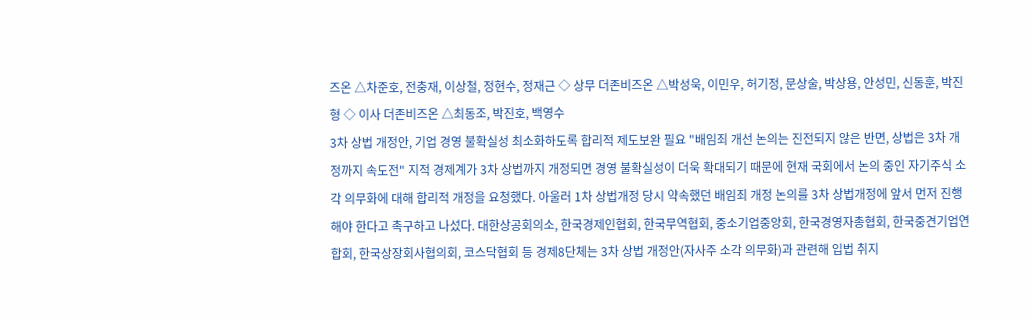즈온 △차준호, 전충재, 이상철, 정현수, 정재근 ◇ 상무 더존비즈온 △박성욱, 이민우, 허기정, 문상술, 박상용, 안성민, 신동훈, 박진형 ◇ 이사 더존비즈온 △최동조, 박진호, 백영수
3차 상법 개정안, 기업 경영 불확실성 최소화하도록 합리적 제도보완 필요 "배임죄 개선 논의는 진전되지 않은 반면, 상법은 3차 개정까지 속도전" 지적 경제계가 3차 상법까지 개정되면 경영 불확실성이 더욱 확대되기 때문에 현재 국회에서 논의 중인 자기주식 소각 의무화에 대해 합리적 개정을 요청했다. 아울러 1차 상법개정 당시 약속했던 배임죄 개정 논의를 3차 상법개정에 앞서 먼저 진행해야 한다고 촉구하고 나섰다. 대한상공회의소, 한국경제인협회, 한국무역협회, 중소기업중앙회, 한국경영자총협회, 한국중견기업연합회, 한국상장회사협의회, 코스닥협회 등 경제8단체는 3차 상법 개정안(자사주 소각 의무화)과 관련해 입법 취지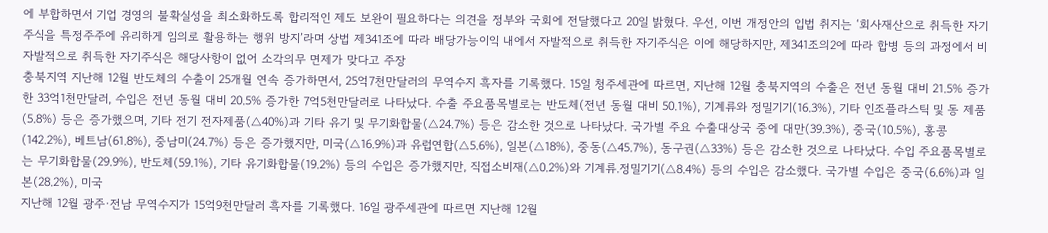에 부합하면서 기업 경영의 불확실성을 최소화하도록 합리적인 제도 보완이 필요하다는 의견을 정부와 국회에 전달했다고 20일 밝혔다. 우선, 이번 개정안의 입법 취지는 ‘회사재산으로 취득한 자기주식을 특정주주에 유리하게 임의로 활용하는 행위 방지’라며 상법 제341조에 따라 배당가능이익 내에서 자발적으로 취득한 자기주식은 이에 해당하지만, 제341조의2에 따라 합병 등의 과정에서 비자발적으로 취득한 자기주식은 해당사항이 없어 소각의무 면제가 맞다고 주장
충북지역 지난해 12월 반도체의 수출이 25개월 연속 증가하면서, 25억7천만달러의 무역수지 흑자를 기록했다. 15일 청주세관에 따르면, 지난해 12월 충북지역의 수출은 전년 동월 대비 21.5% 증가한 33억1천만달러, 수입은 전년 동월 대비 20.5% 증가한 7억5천만달러로 나타났다. 수출 주요품목별로는 반도체(전년 동월 대비 50.1%), 기계류와 정밀기기(16.3%), 기타 인조플라스틱 및 동 제품(5.8%) 등은 증가했으며, 기타 전기 전자제품(△40%)과 기타 유기 및 무기화합물(△24.7%) 등은 감소한 것으로 나타났다. 국가별 주요 수출대상국 중에 대만(39.3%), 중국(10.5%), 홍콩(142.2%), 베트남(61.8%), 중남미(24.7%) 등은 증가했지만, 미국(△16.9%)과 유럽연합(△5.6%), 일본(△18%), 중동(△45.7%), 동구권(△33%) 등은 감소한 것으로 나타났다. 수입 주요품목별로는 무기화합물(29.9%), 반도체(59.1%), 기타 유기화합물(19.2%) 등의 수입은 증가했지만, 직접소비재(△0.2%)와 기계류.정밀기기(△8.4%) 등의 수입은 감소했다. 국가별 수입은 중국(6.6%)과 일본(28.2%), 미국
지난해 12월 광주·전남 무역수지가 15억9천만달러 흑자를 기록했다. 16일 광주세관에 따르면 지난해 12월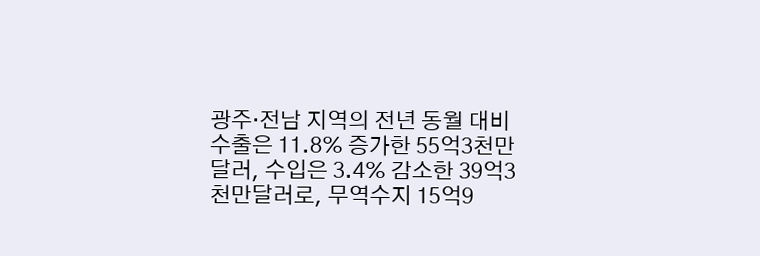광주·전남 지역의 전년 동월 대비 수출은 11.8% 증가한 55억3천만 달러, 수입은 3.4% 감소한 39억3천만달러로, 무역수지 15억9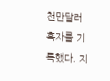천만달러 흑자를 기록했다. 지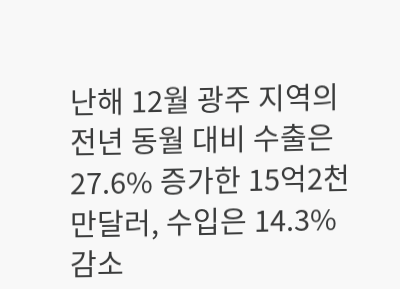난해 12월 광주 지역의 전년 동월 대비 수출은 27.6% 증가한 15억2천만달러, 수입은 14.3% 감소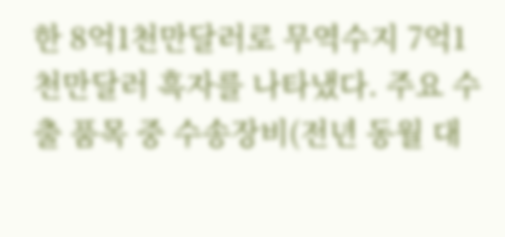한 8억1천만달러로 무역수지 7억1천만달러 흑자를 나타냈다. 주요 수출 품목 중 수송장비(전년 동월 대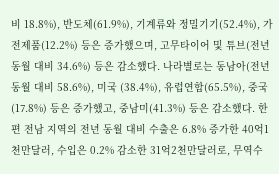비 18.8%), 반도체(61.9%), 기계류와 정밀기기(52.4%), 가전제품(12.2%) 등은 증가했으며, 고무타이어 및 튜브(전년 동월 대비 34.6%) 등은 감소했다. 나라별로는 동남아(전년 동월 대비 58.6%), 미국 (38.4%), 유럽연합(65.5%), 중국(17.8%) 등은 증가했고, 중남미(41.3%) 등은 감소했다. 한편 전남 지역의 전년 동월 대비 수출은 6.8% 증가한 40억1천만달러, 수입은 0.2% 감소한 31억2천만달러로, 무역수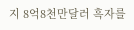지 8억8천만달러 흑자를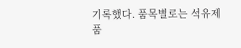기록했다. 품목별로는 석유제품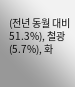(전년 동월 대비 51.3%), 철광(5.7%), 화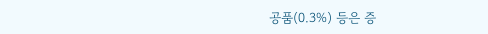공품(0.3%) 등은 증